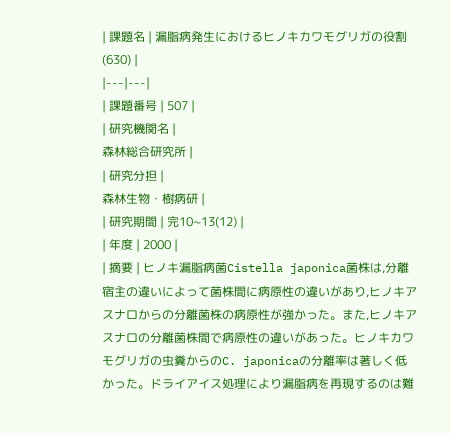| 課題名 | 漏脂病発生におけるヒノキカワモグリガの役割(630) |
|---|---|
| 課題番号 | 507 |
| 研究機関名 |
森林総合研究所 |
| 研究分担 |
森林生物・樹病研 |
| 研究期間 | 完10~13(12) |
| 年度 | 2000 |
| 摘要 | ヒノキ漏脂病菌Cistella japonica菌株は,分離宿主の違いによって菌株間に病原性の違いがあり,ヒノキアスナロからの分離菌株の病原性が強かった。また,ヒノキアスナロの分離菌株間で病原性の違いがあった。ヒノキカワモグリガの虫糞からのC. japonicaの分離率は著しく低かった。ドライアイス処理により漏脂病を再現するのは難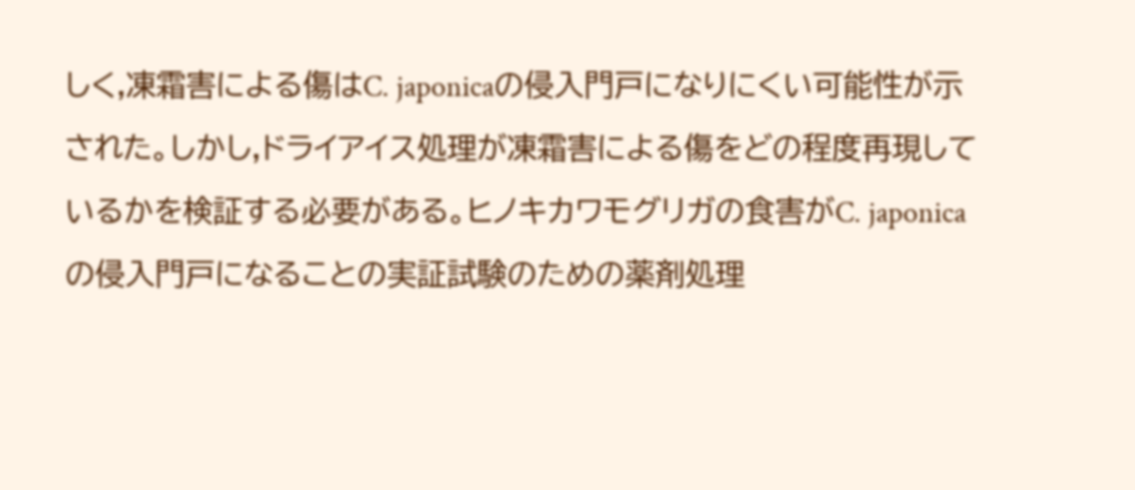しく,凍霜害による傷はC. japonicaの侵入門戸になりにくい可能性が示された。しかし,ドライアイス処理が凍霜害による傷をどの程度再現しているかを検証する必要がある。ヒノキカワモグリガの食害がC. japonicaの侵入門戸になることの実証試験のための薬剤処理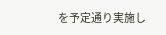を予定通り実施し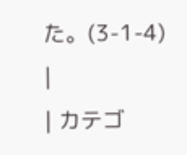た。(3-1-4) |
| カテゴ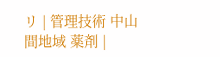リ | 管理技術 中山間地域 薬剤 |